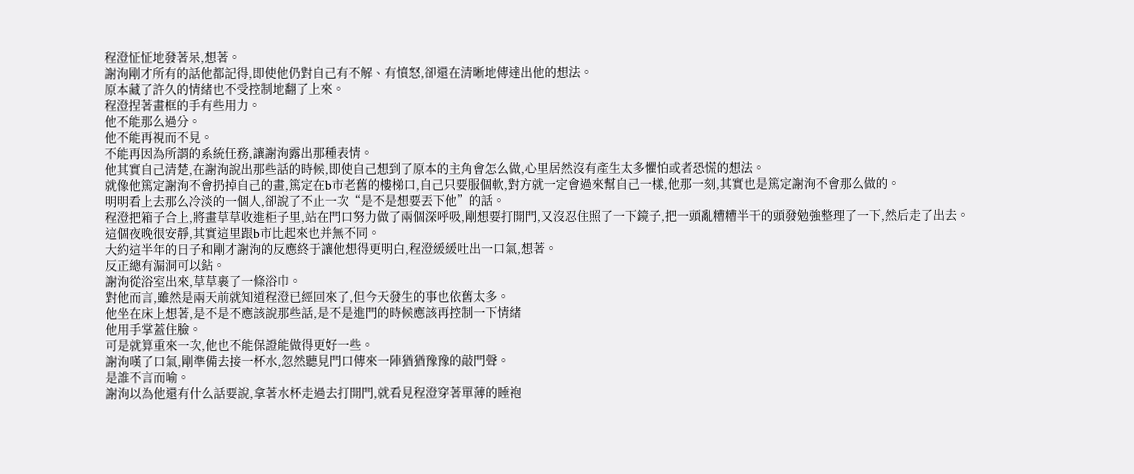程澄怔怔地發著呆,想著。
謝洵剛才所有的話他都記得,即使他仍對自己有不解、有憤怒,卻還在清晰地傳達出他的想法。
原本藏了許久的情緒也不受控制地翻了上來。
程澄捏著畫框的手有些用力。
他不能那么過分。
他不能再視而不見。
不能再因為所謂的系統任務,讓謝洵露出那種表情。
他其實自己清楚,在謝洵說出那些話的時候,即使自己想到了原本的主角會怎么做,心里居然沒有產生太多懼怕或者恐慌的想法。
就像他篤定謝洵不會扔掉自己的畫,篤定在b市老舊的樓梯口,自己只要服個軟,對方就一定會過來幫自己一樣,他那一刻,其實也是篤定謝洵不會那么做的。
明明看上去那么冷淡的一個人,卻說了不止一次“是不是想要丟下他”的話。
程澄把箱子合上,將畫草草收進柜子里,站在門口努力做了兩個深呼吸,剛想要打開門,又沒忍住照了一下鏡子,把一頭亂糟糟半干的頭發勉強整理了一下,然后走了出去。
這個夜晚很安靜,其實這里跟b市比起來也并無不同。
大約這半年的日子和剛才謝洵的反應終于讓他想得更明白,程澄緩緩吐出一口氣,想著。
反正總有漏洞可以鉆。
謝洵從浴室出來,草草裹了一條浴巾。
對他而言,雖然是兩天前就知道程澄已經回來了,但今天發生的事也依舊太多。
他坐在床上想著,是不是不應該說那些話,是不是進門的時候應該再控制一下情緒
他用手掌蓋住臉。
可是就算重來一次,他也不能保證能做得更好一些。
謝洵嘆了口氣,剛準備去接一杯水,忽然聽見門口傳來一陣猶猶豫豫的敲門聲。
是誰不言而喻。
謝洵以為他還有什么話要說,拿著水杯走過去打開門,就看見程澄穿著單薄的睡袍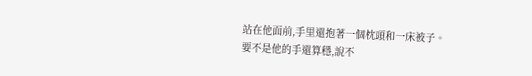站在他面前,手里還抱著一個枕頭和一床被子。
要不是他的手還算穩,說不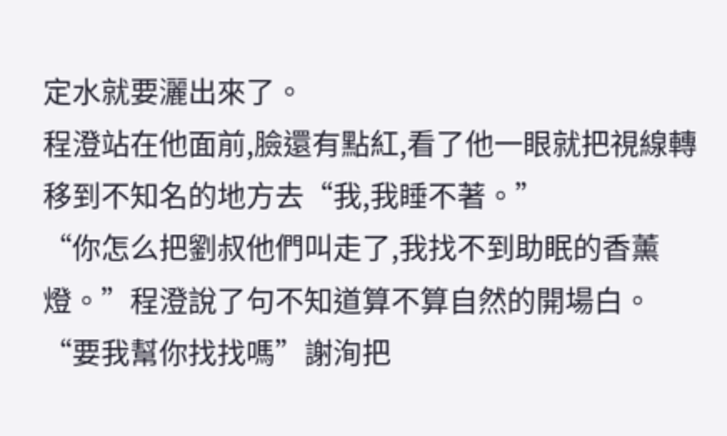定水就要灑出來了。
程澄站在他面前,臉還有點紅,看了他一眼就把視線轉移到不知名的地方去“我,我睡不著。”
“你怎么把劉叔他們叫走了,我找不到助眠的香薰燈。”程澄說了句不知道算不算自然的開場白。
“要我幫你找找嗎”謝洵把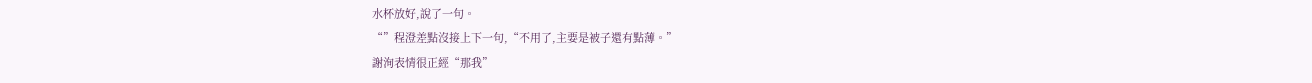水杯放好,說了一句。
“”程澄差點沒接上下一句,“不用了,主要是被子還有點薄。”
謝洵表情很正經“那我”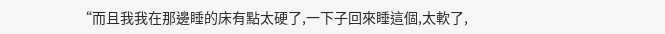“而且我我在那邊睡的床有點太硬了,一下子回來睡這個,太軟了,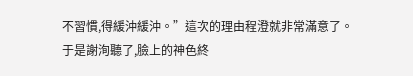不習慣,得緩沖緩沖。”這次的理由程澄就非常滿意了。
于是謝洵聽了,臉上的神色終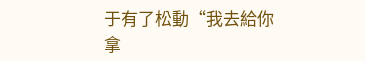于有了松動“我去給你拿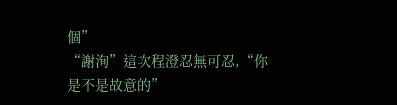個”
“謝洵”這次程澄忍無可忍,“你是不是故意的”